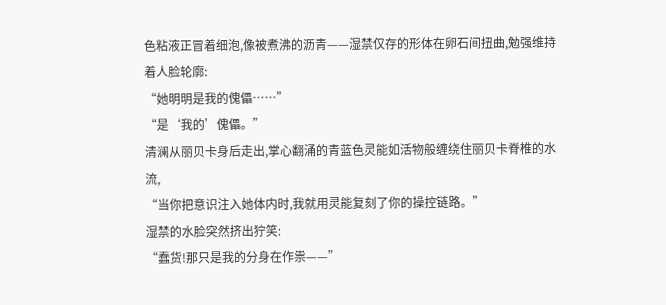色粘液正冒着细泡,像被煮沸的沥青——湿禁仅存的形体在卵石间扭曲,勉强维持着人脸轮廓:
“她明明是我的傀儡……”
“是‘我的’傀儡。”
清澜从丽贝卡身后走出,掌心翻涌的青蓝色灵能如活物般缠绕住丽贝卡脊椎的水流,
“当你把意识注入她体内时,我就用灵能复刻了你的操控链路。”
湿禁的水脸突然挤出狞笑:
“蠢货!那只是我的分身在作祟——”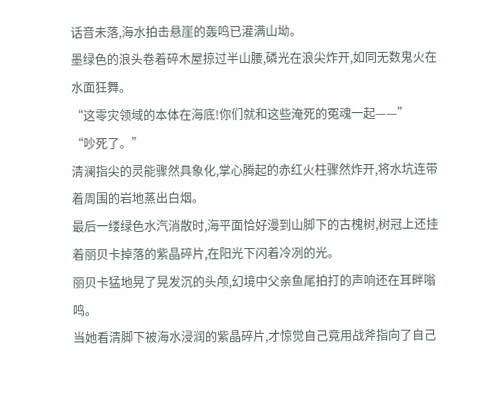话音未落,海水拍击悬崖的轰鸣已灌满山坳。
墨绿色的浪头卷着碎木屋掠过半山腰,磷光在浪尖炸开,如同无数鬼火在水面狂舞。
“这零灾领域的本体在海底!你们就和这些淹死的冤魂一起——”
“吵死了。”
清澜指尖的灵能骤然具象化,掌心腾起的赤红火柱骤然炸开,将水坑连带着周围的岩地蒸出白烟。
最后一缕绿色水汽消散时,海平面恰好漫到山脚下的古槐树,树冠上还挂着丽贝卡掉落的紫晶碎片,在阳光下闪着冷冽的光。
丽贝卡猛地晃了晃发沉的头颅,幻境中父亲鱼尾拍打的声响还在耳畔嗡鸣。
当她看清脚下被海水浸润的紫晶碎片,才惊觉自己竟用战斧指向了自己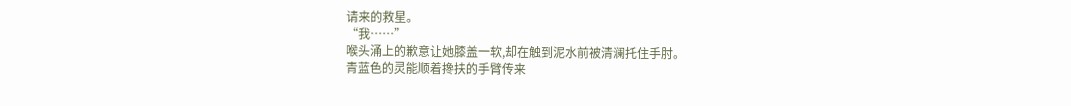请来的救星。
“我……”
喉头涌上的歉意让她膝盖一软,却在触到泥水前被清澜托住手肘。
青蓝色的灵能顺着搀扶的手臂传来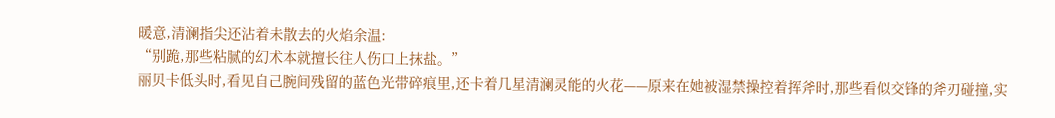暖意,清澜指尖还沾着未散去的火焰余温:
“别跪,那些粘腻的幻术本就擅长往人伤口上抹盐。”
丽贝卡低头时,看见自己腕间残留的蓝色光带碎痕里,还卡着几星清澜灵能的火花——原来在她被湿禁操控着挥斧时,那些看似交锋的斧刃碰撞,实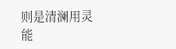则是清澜用灵能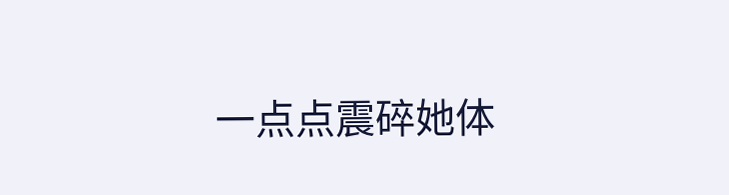一点点震碎她体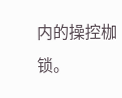内的操控枷锁。